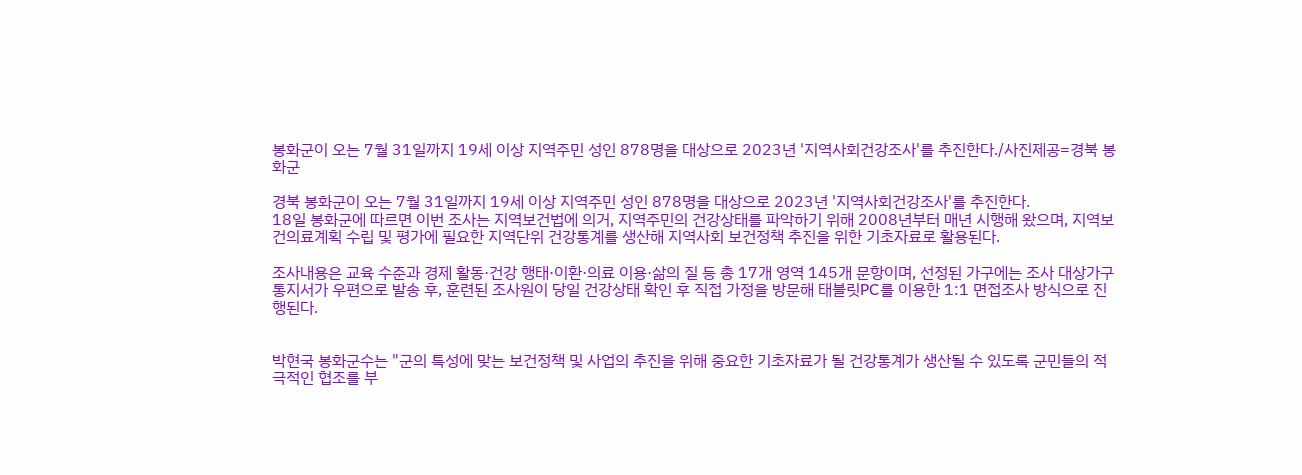봉화군이 오는 7월 31일까지 19세 이상 지역주민 성인 878명을 대상으로 2023년 '지역사회건강조사'를 추진한다./사진제공=경북 봉화군

경북 봉화군이 오는 7월 31일까지 19세 이상 지역주민 성인 878명을 대상으로 2023년 '지역사회건강조사'를 추진한다.
18일 봉화군에 따르면 이번 조사는 지역보건법에 의거, 지역주민의 건강상태를 파악하기 위해 2008년부터 매년 시행해 왔으며, 지역보건의료계획 수립 및 평가에 필요한 지역단위 건강통계를 생산해 지역사회 보건정책 추진을 위한 기초자료로 활용된다.

조사내용은 교육 수준과 경제 활동·건강 행태·이환·의료 이용·삶의 질 등 총 17개 영역 145개 문항이며, 선정된 가구에는 조사 대상가구 통지서가 우편으로 발송 후, 훈련된 조사원이 당일 건강상태 확인 후 직접 가정을 방문해 태블릿PC를 이용한 1:1 면접조사 방식으로 진행된다.


박현국 봉화군수는 "군의 특성에 맞는 보건정책 및 사업의 추진을 위해 중요한 기초자료가 될 건강통계가 생산될 수 있도록 군민들의 적극적인 협조를 부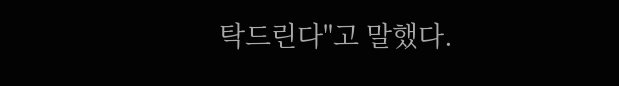탁드린다"고 말했다.